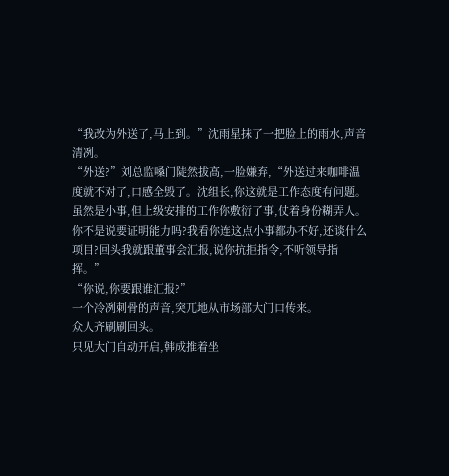“我改为外送了,马上到。”沈雨星抹了一把脸上的雨水,声音清冽。
“外送?”刘总监嗓门陡然拔高,一脸嫌弃,“外送过来咖啡温度就不对了,口感全毁了。沈组长,你这就是工作态度有问题。虽然是小事,但上级安排的工作你敷衍了事,仗着身份糊弄人。你不是说要证明能力吗?我看你连这点小事都办不好,还谈什么项目?回头我就跟董事会汇报,说你抗拒指令,不听领导指挥。”
“你说,你要跟谁汇报?”
一个冷冽刺骨的声音,突兀地从市场部大门口传来。
众人齐刷刷回头。
只见大门自动开启,韩成推着坐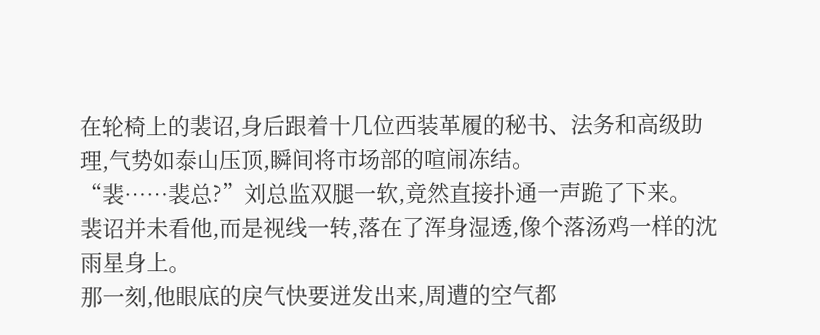在轮椅上的裴诏,身后跟着十几位西装革履的秘书、法务和高级助理,气势如泰山压顶,瞬间将市场部的喧闹冻结。
“裴……裴总?”刘总监双腿一软,竟然直接扑通一声跪了下来。
裴诏并未看他,而是视线一转,落在了浑身湿透,像个落汤鸡一样的沈雨星身上。
那一刻,他眼底的戾气快要迸发出来,周遭的空气都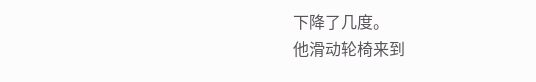下降了几度。
他滑动轮椅来到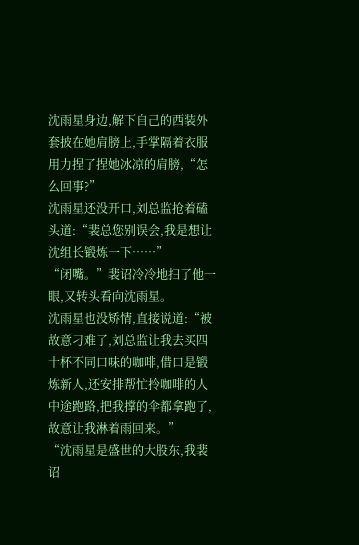沈雨星身边,解下自己的西装外套披在她肩膀上,手掌隔着衣服用力捏了捏她冰凉的肩膀,“怎么回事?”
沈雨星还没开口,刘总监抢着磕头道:“裴总您别误会,我是想让沈组长锻炼一下……”
“闭嘴。”裴诏冷冷地扫了他一眼,又转头看向沈雨星。
沈雨星也没矫情,直接说道:“被故意刁难了,刘总监让我去买四十杯不同口味的咖啡,借口是锻炼新人,还安排帮忙拎咖啡的人中途跑路,把我撑的伞都拿跑了,故意让我淋着雨回来。”
“沈雨星是盛世的大股东,我裴诏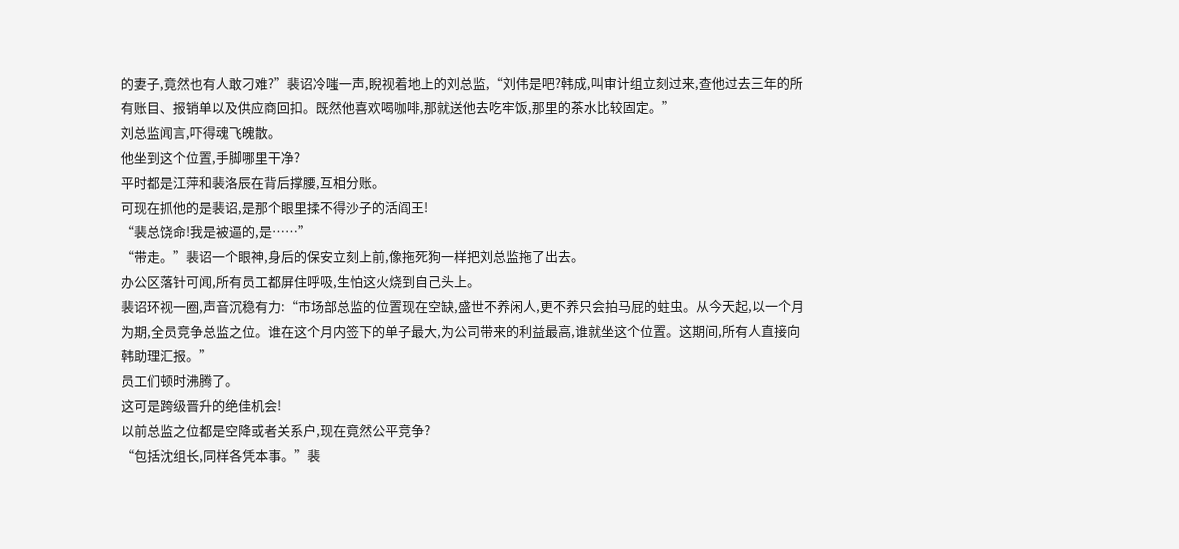的妻子,竟然也有人敢刁难?”裴诏冷嗤一声,睨视着地上的刘总监,“刘伟是吧?韩成,叫审计组立刻过来,查他过去三年的所有账目、报销单以及供应商回扣。既然他喜欢喝咖啡,那就送他去吃牢饭,那里的茶水比较固定。”
刘总监闻言,吓得魂飞魄散。
他坐到这个位置,手脚哪里干净?
平时都是江萍和裴洛辰在背后撑腰,互相分账。
可现在抓他的是裴诏,是那个眼里揉不得沙子的活阎王!
“裴总饶命!我是被逼的,是……”
“带走。”裴诏一个眼神,身后的保安立刻上前,像拖死狗一样把刘总监拖了出去。
办公区落针可闻,所有员工都屏住呼吸,生怕这火烧到自己头上。
裴诏环视一圈,声音沉稳有力:“市场部总监的位置现在空缺,盛世不养闲人,更不养只会拍马屁的蛀虫。从今天起,以一个月为期,全员竞争总监之位。谁在这个月内签下的单子最大,为公司带来的利益最高,谁就坐这个位置。这期间,所有人直接向韩助理汇报。”
员工们顿时沸腾了。
这可是跨级晋升的绝佳机会!
以前总监之位都是空降或者关系户,现在竟然公平竞争?
“包括沈组长,同样各凭本事。”裴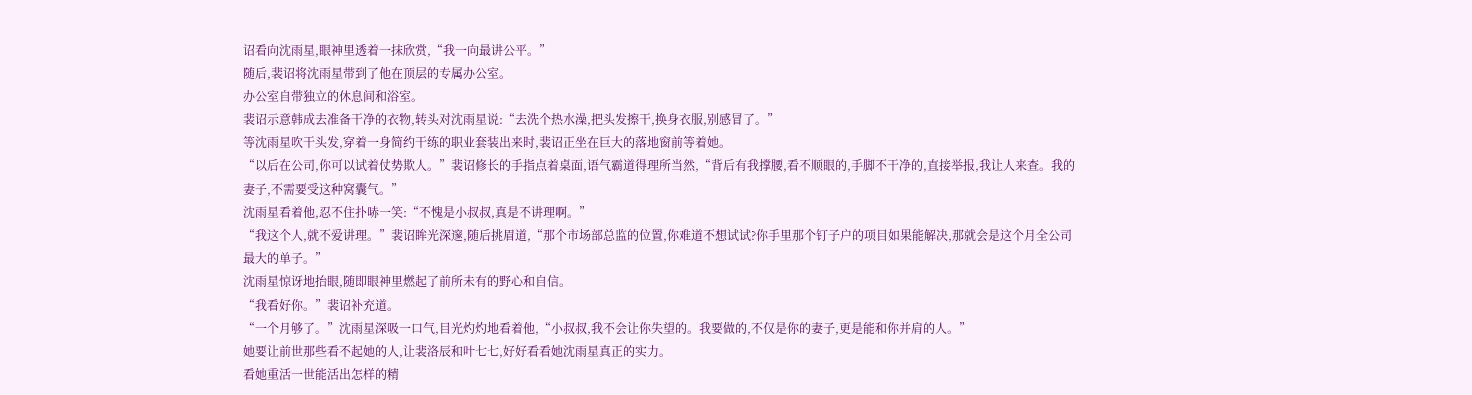诏看向沈雨星,眼神里透着一抹欣赏,“我一向最讲公平。”
随后,裴诏将沈雨星带到了他在顶层的专属办公室。
办公室自带独立的休息间和浴室。
裴诏示意韩成去准备干净的衣物,转头对沈雨星说:“去洗个热水澡,把头发擦干,换身衣服,别感冒了。”
等沈雨星吹干头发,穿着一身简约干练的职业套装出来时,裴诏正坐在巨大的落地窗前等着她。
“以后在公司,你可以试着仗势欺人。”裴诏修长的手指点着桌面,语气霸道得理所当然,“背后有我撑腰,看不顺眼的,手脚不干净的,直接举报,我让人来查。我的妻子,不需要受这种窝囊气。”
沈雨星看着他,忍不住扑哧一笑:“不愧是小叔叔,真是不讲理啊。”
“我这个人,就不爱讲理。”裴诏眸光深邃,随后挑眉道,“那个市场部总监的位置,你难道不想试试?你手里那个钉子户的项目如果能解决,那就会是这个月全公司最大的单子。”
沈雨星惊讶地抬眼,随即眼神里燃起了前所未有的野心和自信。
“我看好你。”裴诏补充道。
“一个月够了。”沈雨星深吸一口气,目光灼灼地看着他,“小叔叔,我不会让你失望的。我要做的,不仅是你的妻子,更是能和你并肩的人。”
她要让前世那些看不起她的人,让裴洛辰和叶七七,好好看看她沈雨星真正的实力。
看她重活一世能活出怎样的精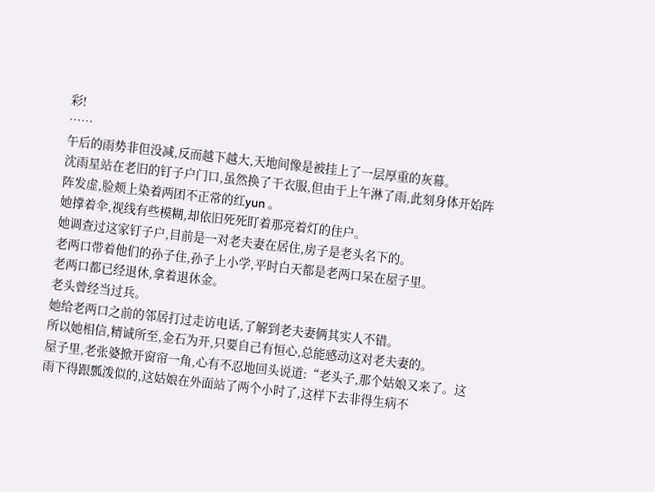彩!
……
午后的雨势非但没减,反而越下越大,天地间像是被挂上了一层厚重的灰幕。
沈雨星站在老旧的钉子户门口,虽然换了干衣服,但由于上午淋了雨,此刻身体开始阵阵发虚,脸颊上染着两团不正常的红yun 。
她撑着伞,视线有些模糊,却依旧死死盯着那亮着灯的住户。
她调查过这家钉子户,目前是一对老夫妻在居住,房子是老头名下的。
老两口带着他们的孙子住,孙子上小学,平时白天都是老两口呆在屋子里。
老两口都已经退休,拿着退休金。
老头曾经当过兵。
她给老两口之前的邻居打过走访电话,了解到老夫妻俩其实人不错。
所以她相信,精诚所至,金石为开,只要自己有恒心,总能感动这对老夫妻的。
屋子里,老张婆掀开窗帘一角,心有不忍地回头说道:“老头子,那个姑娘又来了。这雨下得跟瓢泼似的,这姑娘在外面站了两个小时了,这样下去非得生病不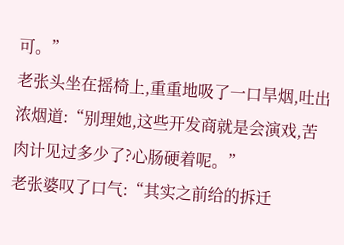可。”
老张头坐在摇椅上,重重地吸了一口旱烟,吐出浓烟道:“别理她,这些开发商就是会演戏,苦肉计见过多少了?心肠硬着呢。”
老张婆叹了口气:“其实之前给的拆迁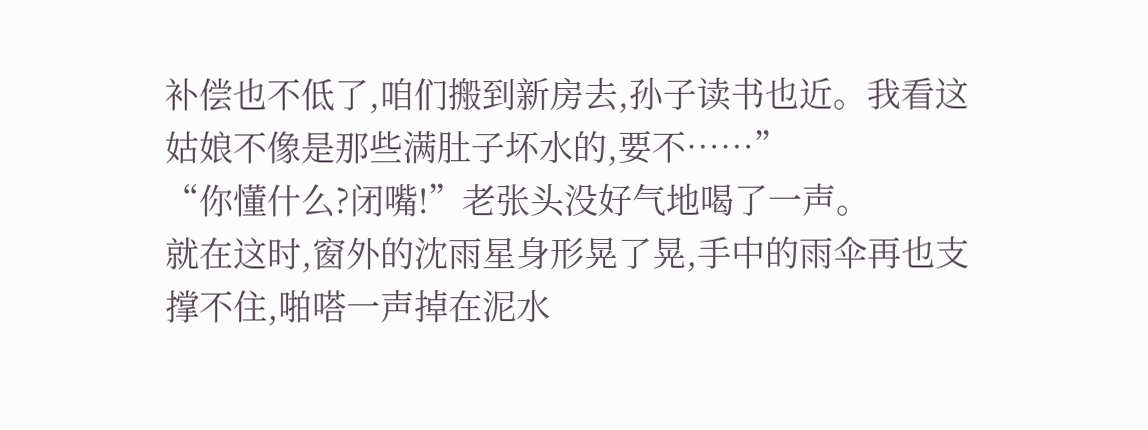补偿也不低了,咱们搬到新房去,孙子读书也近。我看这姑娘不像是那些满肚子坏水的,要不……”
“你懂什么?闭嘴!”老张头没好气地喝了一声。
就在这时,窗外的沈雨星身形晃了晃,手中的雨伞再也支撑不住,啪嗒一声掉在泥水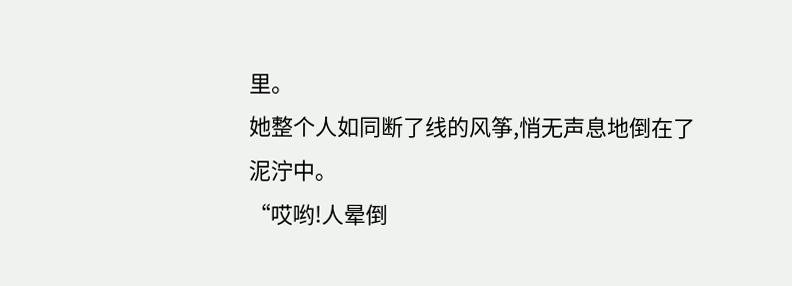里。
她整个人如同断了线的风筝,悄无声息地倒在了泥泞中。
“哎哟!人晕倒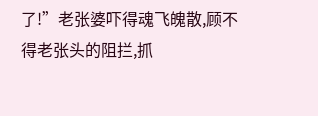了!”老张婆吓得魂飞魄散,顾不得老张头的阻拦,抓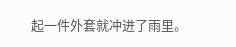起一件外套就冲进了雨里。